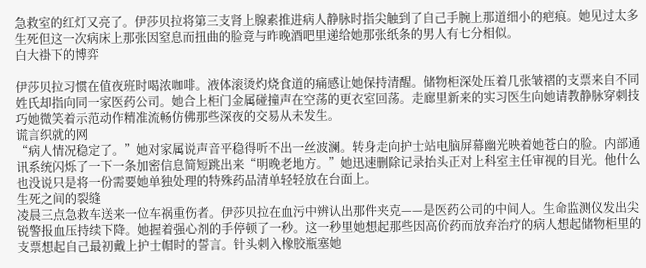急救室的红灯又亮了。伊莎贝拉将第三支肾上腺素推进病人静脉时指尖触到了自己手腕上那道细小的疤痕。她见过太多生死但这一次病床上那张因窒息而扭曲的脸竟与昨晚酒吧里递给她那张纸条的男人有七分相似。
白大褂下的博弈

伊莎贝拉习惯在值夜班时喝浓咖啡。液体滚烫灼烧食道的痛感让她保持清醒。储物柜深处压着几张皱褶的支票来自不同姓氏却指向同一家医药公司。她合上柜门金属碰撞声在空荡的更衣室回荡。走廊里新来的实习医生向她请教静脉穿刺技巧她微笑着示范动作精准流畅仿佛那些深夜的交易从未发生。
谎言织就的网
“病人情况稳定了。”她对家属说声音平稳得听不出一丝波澜。转身走向护士站电脑屏幕幽光映着她苍白的脸。内部通讯系统闪烁了一下一条加密信息简短跳出来“明晚老地方。”她迅速删除记录抬头正对上科室主任审视的目光。他什么也没说只是将一份需要她单独处理的特殊药品清单轻轻放在台面上。
生死之间的裂缝
凌晨三点急救车送来一位车祸重伤者。伊莎贝拉在血污中辨认出那件夹克——是医药公司的中间人。生命监测仪发出尖锐警报血压持续下降。她握着强心剂的手停顿了一秒。这一秒里她想起那些因高价药而放弃治疗的病人想起储物柜里的支票想起自己最初戴上护士帽时的誓言。针头刺入橡胶瓶塞她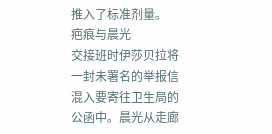推入了标准剂量。
疤痕与晨光
交接班时伊莎贝拉将一封未署名的举报信混入要寄往卫生局的公函中。晨光从走廊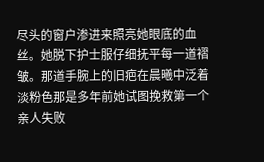尽头的窗户渗进来照亮她眼底的血丝。她脱下护士服仔细抚平每一道褶皱。那道手腕上的旧疤在晨曦中泛着淡粉色那是多年前她试图挽救第一个亲人失败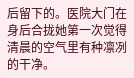后留下的。医院大门在身后合拢她第一次觉得清晨的空气里有种凛冽的干净。